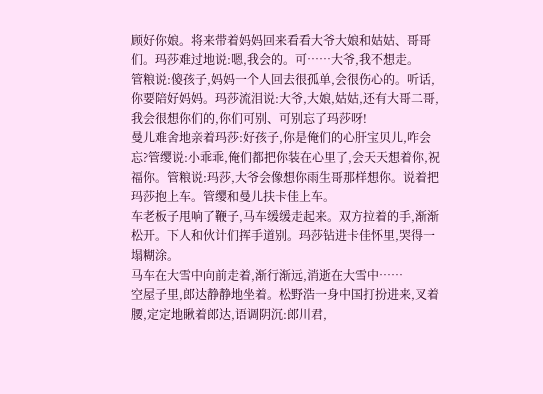顾好你娘。将来带着妈妈回来看看大爷大娘和姑姑、哥哥们。玛莎难过地说:嗯,我会的。可……大爷,我不想走。
管粮说:傻孩子,妈妈一个人回去很孤单,会很伤心的。听话,你要陪好妈妈。玛莎流泪说:大爷,大娘,姑姑,还有大哥二哥,我会很想你们的,你们可别、可别忘了玛莎呀!
曼儿难舍地亲着玛莎:好孩子,你是俺们的心肝宝贝儿,咋会忘?管缨说:小乖乖,俺们都把你装在心里了,会天天想着你,祝福你。管粮说:玛莎,大爷会像想你雨生哥那样想你。说着把玛莎抱上车。管缨和曼儿扶卡佳上车。
车老板子甩响了鞭子,马车缓缓走起来。双方拉着的手,渐渐松开。下人和伙计们挥手道别。玛莎钻进卡佳怀里,哭得一塌糊涂。
马车在大雪中向前走着,渐行渐远,消逝在大雪中……
空屋子里,郎达静静地坐着。松野浩一身中国打扮进来,叉着腰,定定地瞅着郎达,语调阴沉:郎川君,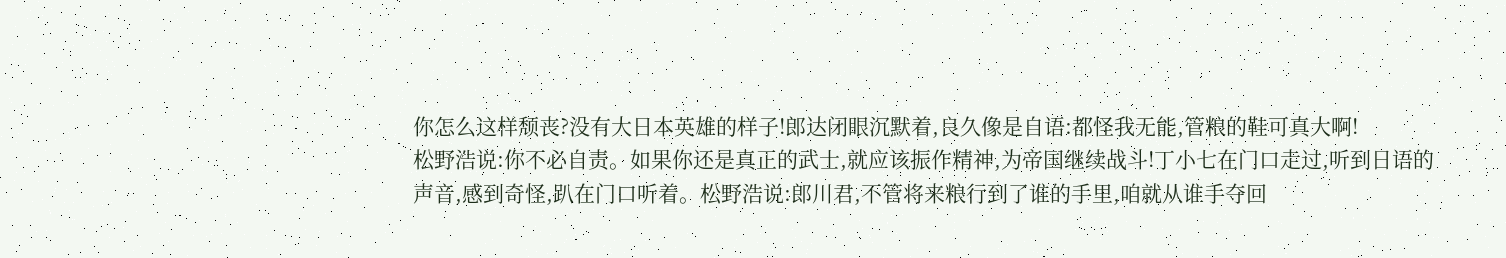你怎么这样颓丧?没有大日本英雄的样子!郎达闭眼沉默着,良久像是自语:都怪我无能,管粮的鞋可真大啊!
松野浩说:你不必自责。如果你还是真正的武士,就应该振作精神,为帝国继续战斗!丁小七在门口走过,听到日语的声音,感到奇怪,趴在门口听着。松野浩说:郎川君,不管将来粮行到了谁的手里,咱就从谁手夺回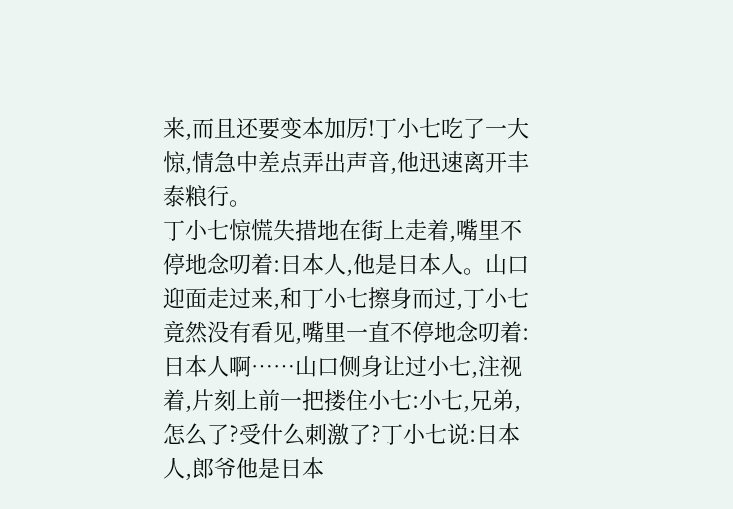来,而且还要变本加厉!丁小七吃了一大惊,情急中差点弄出声音,他迅速离开丰泰粮行。
丁小七惊慌失措地在街上走着,嘴里不停地念叨着:日本人,他是日本人。山口迎面走过来,和丁小七擦身而过,丁小七竟然没有看见,嘴里一直不停地念叨着:日本人啊……山口侧身让过小七,注视着,片刻上前一把搂住小七:小七,兄弟,怎么了?受什么刺激了?丁小七说:日本人,郎爷他是日本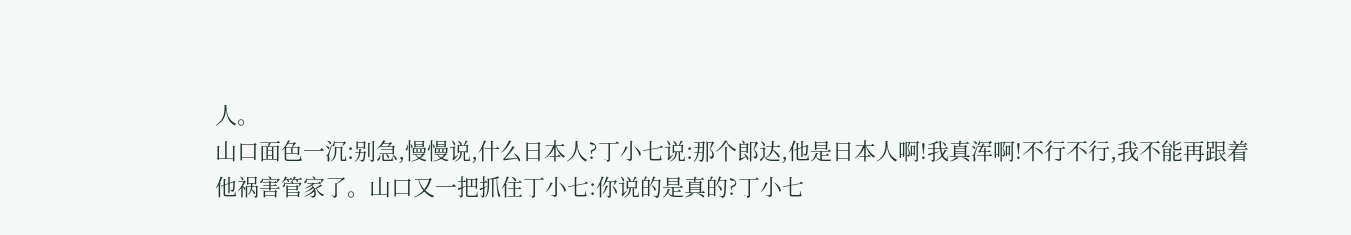人。
山口面色一沉:别急,慢慢说,什么日本人?丁小七说:那个郎达,他是日本人啊!我真浑啊!不行不行,我不能再跟着他祸害管家了。山口又一把抓住丁小七:你说的是真的?丁小七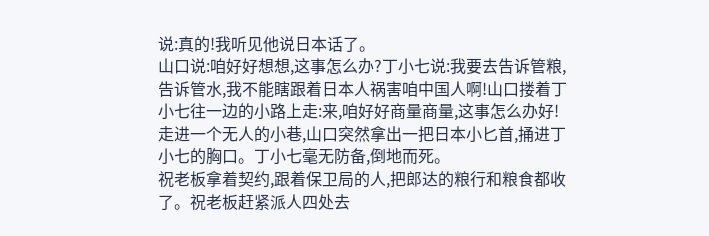说:真的!我听见他说日本话了。
山口说:咱好好想想,这事怎么办?丁小七说:我要去告诉管粮,告诉管水,我不能瞎跟着日本人祸害咱中国人啊!山口搂着丁小七往一边的小路上走:来,咱好好商量商量,这事怎么办好!走进一个无人的小巷,山口突然拿出一把日本小匕首,捅进丁小七的胸口。丁小七毫无防备,倒地而死。
祝老板拿着契约,跟着保卫局的人,把郎达的粮行和粮食都收了。祝老板赶紧派人四处去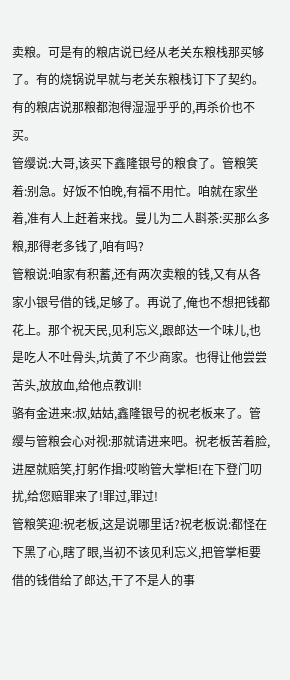卖粮。可是有的粮店说已经从老关东粮栈那买够了。有的烧锅说早就与老关东粮栈订下了契约。有的粮店说那粮都泡得湿湿乎乎的,再杀价也不买。
管缨说:大哥,该买下鑫隆银号的粮食了。管粮笑着:别急。好饭不怕晚,有福不用忙。咱就在家坐着,准有人上赶着来找。曼儿为二人斟茶:买那么多粮,那得老多钱了,咱有吗?
管粮说:咱家有积蓄,还有两次卖粮的钱,又有从各家小银号借的钱,足够了。再说了,俺也不想把钱都花上。那个祝天民,见利忘义,跟郎达一个味儿,也是吃人不吐骨头,坑黄了不少商家。也得让他尝尝苦头,放放血,给他点教训!
骆有金进来:叔,姑姑,鑫隆银号的祝老板来了。管缨与管粮会心对视:那就请进来吧。祝老板苦着脸,进屋就赔笑,打躬作揖:哎哟管大掌柜!在下登门叨扰,给您赔罪来了!罪过,罪过!
管粮笑迎:祝老板,这是说哪里话?祝老板说:都怪在下黑了心,瞎了眼,当初不该见利忘义,把管掌柜要借的钱借给了郎达,干了不是人的事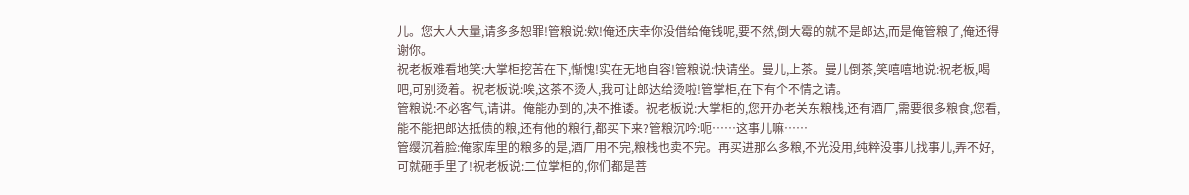儿。您大人大量,请多多恕罪!管粮说:欸!俺还庆幸你没借给俺钱呢,要不然,倒大霉的就不是郎达,而是俺管粮了,俺还得谢你。
祝老板难看地笑:大掌柜挖苦在下,惭愧!实在无地自容!管粮说:快请坐。曼儿,上茶。曼儿倒茶,笑嘻嘻地说:祝老板,喝吧,可别烫着。祝老板说:唉,这茶不烫人,我可让郎达给烫啦!管掌柜,在下有个不情之请。
管粮说:不必客气,请讲。俺能办到的,决不推诿。祝老板说:大掌柜的,您开办老关东粮栈,还有酒厂,需要很多粮食,您看,能不能把郎达抵债的粮,还有他的粮行,都买下来?管粮沉吟:呃……这事儿嘛……
管缨沉着脸:俺家库里的粮多的是,酒厂用不完,粮栈也卖不完。再买进那么多粮,不光没用,纯粹没事儿找事儿,弄不好,可就砸手里了!祝老板说:二位掌柜的,你们都是菩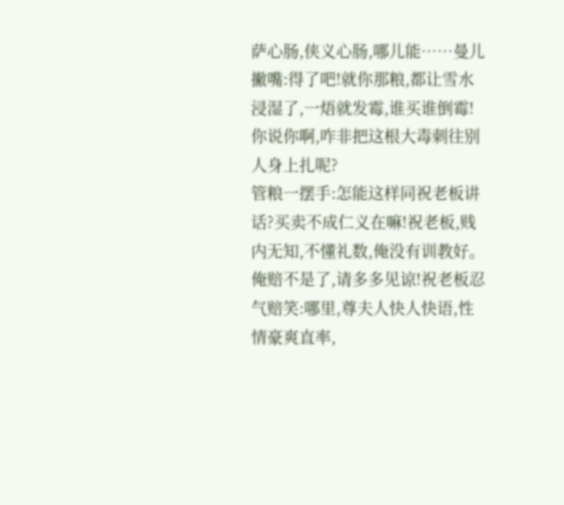萨心肠,侠义心肠,哪儿能……曼儿撇嘴:得了吧!就你那粮,都让雪水浸湿了,一焐就发霉,谁买谁倒霉!你说你啊,咋非把这根大毒刺往别人身上扎呢?
管粮一摆手:怎能这样同祝老板讲话?买卖不成仁义在嘛!祝老板,贱内无知,不懂礼数,俺没有训教好。俺赔不是了,请多多见谅!祝老板忍气赔笑:哪里,尊夫人快人快语,性情豪爽直率,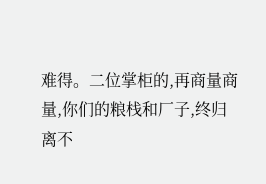难得。二位掌柜的,再商量商量,你们的粮栈和厂子,终归离不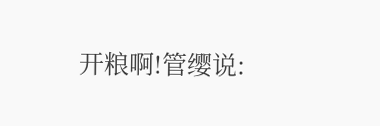开粮啊!管缨说: